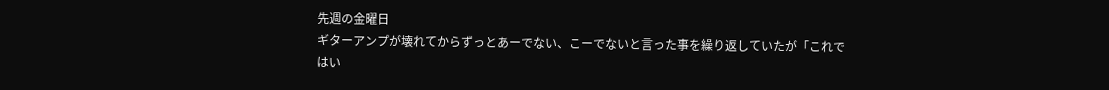先週の金曜日
ギターアンプが壊れてからずっとあーでない、こーでないと言った事を繰り返していたが「これではい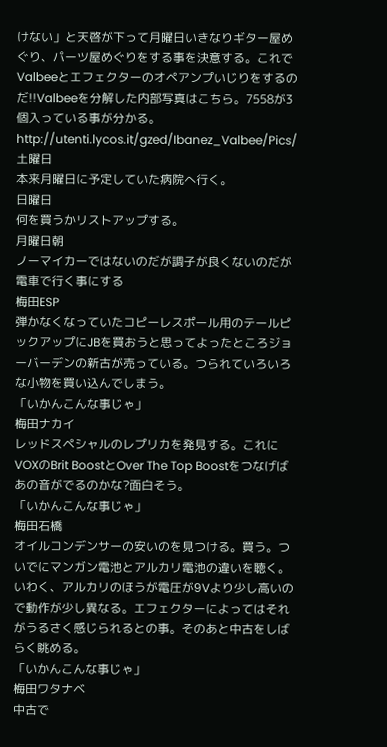けない」と天啓が下って月曜日いきなりギター屋めぐり、パーツ屋めぐりをする事を決意する。これでValbeeとエフェクターのオペアンプいじりをするのだ!!Valbeeを分解した内部写真はこちら。7558が3個入っている事が分かる。
http://utenti.lycos.it/gzed/Ibanez_Valbee/Pics/
土曜日
本来月曜日に予定していた病院へ行く。
日曜日
何を買うかリストアップする。
月曜日朝
ノーマイカーではないのだが調子が良くないのだが電車で行く事にする
梅田ESP
弾かなくなっていたコピーレスポール用のテールピックアップにJBを買おうと思ってよったところジョーバーデンの新古が売っている。つられていろいろな小物を買い込んでしまう。
「いかんこんな事じゃ」
梅田ナカイ
レッドスペシャルのレプリカを発見する。これにVOXのBrit BoostとOver The Top Boostをつなげばあの音がでるのかな?面白そう。
「いかんこんな事じゃ」
梅田石橋
オイルコンデンサーの安いのを見つける。買う。ついでにマンガン電池とアルカリ電池の違いを聴く。いわく、アルカリのほうが電圧が9Vより少し高いので動作が少し異なる。エフェクターによってはそれがうるさく感じられるとの事。そのあと中古をしばらく眺める。
「いかんこんな事じゃ」
梅田ワタナベ
中古で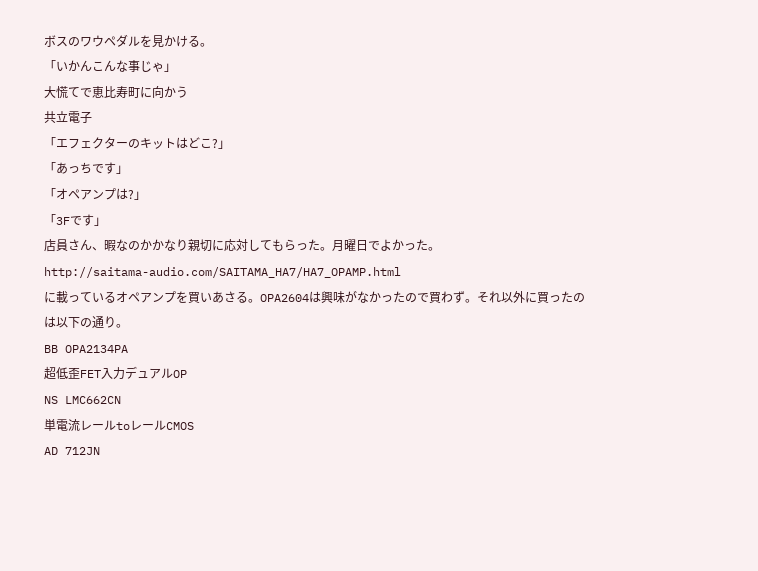ボスのワウペダルを見かける。
「いかんこんな事じゃ」
大慌てで恵比寿町に向かう
共立電子
「エフェクターのキットはどこ?」
「あっちです」
「オペアンプは?」
「3Fです」
店員さん、暇なのかかなり親切に応対してもらった。月曜日でよかった。
http://saitama-audio.com/SAITAMA_HA7/HA7_OPAMP.html
に載っているオペアンプを買いあさる。OPA2604は興味がなかったので買わず。それ以外に買ったのは以下の通り。
BB OPA2134PA
超低歪FET入力デュアルOP
NS LMC662CN
単電流レールtoレールCMOS
AD 712JN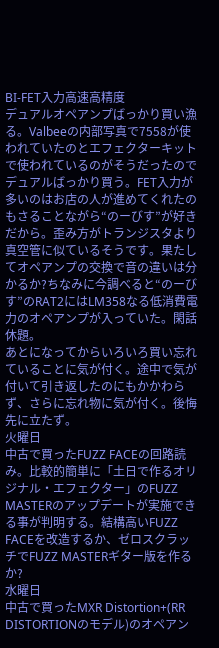BI-FET入力高速高精度
デュアルオペアンプばっかり買い漁る。Valbeeの内部写真で7558が使われていたのとエフェクターキットで使われているのがそうだったのでデュアルばっかり買う。FET入力が多いのはお店の人が進めてくれたのもさることながら“のーびす”が好きだから。歪み方がトランジスタより真空管に似ているそうです。果たしてオペアンプの交換で音の違いは分かるか?ちなみに今調べると“のーびす”のRAT2にはLM358なる低消費電力のオペアンプが入っていた。閑話休題。
あとになってからいろいろ買い忘れていることに気が付く。途中で気が付いて引き返したのにもかかわらず、さらに忘れ物に気が付く。後悔先に立たず。
火曜日
中古で買ったFUZZ FACEの回路読み。比較的簡単に「土日で作るオリジナル・エフェクター」のFUZZ MASTERのアップデートが実施できる事が判明する。結構高いFUZZ FACEを改造するか、ゼロスクラッチでFUZZ MASTERギター版を作るか?
水曜日
中古で買ったMXR Distortion+(RR DISTORTIONのモデル)のオペアン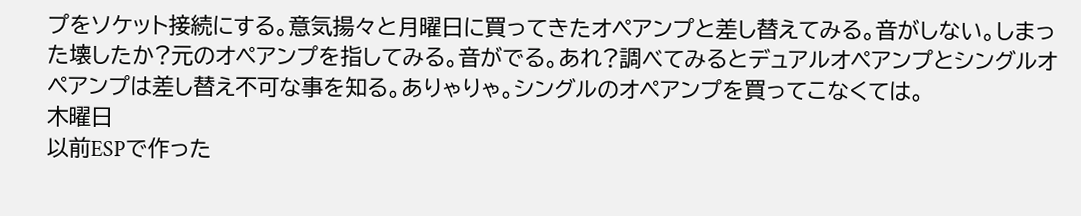プをソケット接続にする。意気揚々と月曜日に買ってきたオペアンプと差し替えてみる。音がしない。しまった壊したか?元のオペアンプを指してみる。音がでる。あれ?調べてみるとデュアルオペアンプとシングルオペアンプは差し替え不可な事を知る。ありゃりゃ。シングルのオペアンプを買ってこなくては。
木曜日
以前ESPで作った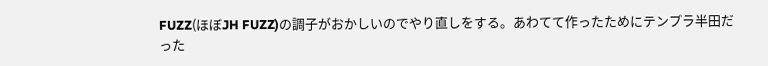FUZZ(ほぼJH FUZZ)の調子がおかしいのでやり直しをする。あわてて作ったためにテンプラ半田だった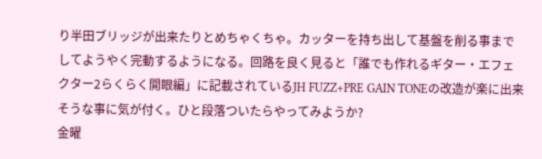り半田ブリッジが出来たりとめちゃくちゃ。カッターを持ち出して基盤を削る事までしてようやく完動するようになる。回路を良く見ると「誰でも作れるギター・エフェクター2らくらく開眼編」に記載されているJH FUZZ+PRE GAIN TONEの改造が楽に出来そうな事に気が付く。ひと段落ついたらやってみようか?
金曜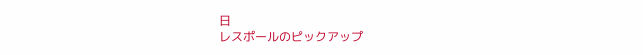日
レスポールのピックアップ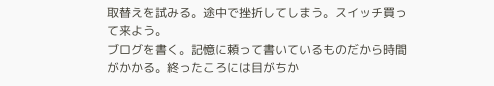取替えを試みる。途中で挫折してしまう。スイッチ買って来よう。
ブログを書く。記憶に頼って書いているものだから時間がかかる。終ったころには目がちか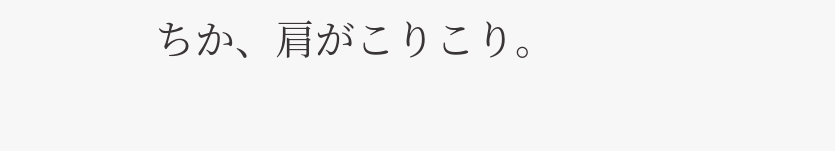ちか、肩がこりこり。